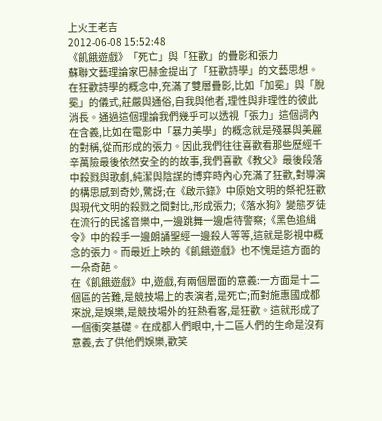上火王老吉
2012-06-08 15:52:48
《飢餓遊戲》「死亡」與「狂歡」的疊影和張力
蘇聯文藝理論家巴赫金提出了「狂歡詩學」的文藝思想。在狂歡詩學的概念中,充滿了雙層疊影,比如「加冕」與「脫冕」的儀式,莊嚴與通俗,自我與他者,理性與非理性的彼此消長。通過這個理論我們幾乎可以透視「張力」這個詞內在含義,比如在電影中「暴力美學」的概念就是殘暴與美麗的對稱,從而形成的張力。因此我們往往喜歡看那些歷經千辛萬險最後依然安全的的故事,我們喜歡《教父》最後段落中殺戮與歌劇,純潔與陰謀的博弈時內心充滿了狂歡,對導演的構思感到奇妙,驚訝;在《啟示錄》中原始文明的祭祀狂歡與現代文明的殺戮之間對比,形成張力;《落水狗》變態歹徒在流行的民謠音樂中,一邊跳舞一邊虐待警察;《黑色追緝令》中的殺手一邊朗誦聖經一邊殺人等等,這就是影視中概念的張力。而最近上映的《飢餓遊戲》也不愧是這方面的一朵奇葩。
在《飢餓遊戲》中,遊戲,有兩個層面的意義:一方面是十二個區的苦難,是競技場上的表演者,是死亡;而對施惠國成都來說,是娛樂,是競技場外的狂熱看客,是狂歡。這就形成了一個衝突基礎。在成都人們眼中,十二區人們的生命是沒有意義,去了供他們娛樂,歡笑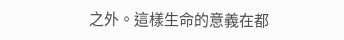之外。這樣生命的意義在都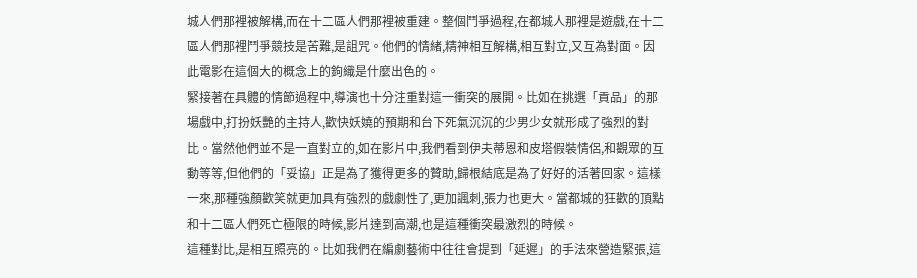城人們那裡被解構,而在十二區人們那裡被重建。整個鬥爭過程,在都城人那裡是遊戲,在十二區人們那裡鬥爭競技是苦難,是詛咒。他們的情緒,精神相互解構,相互對立,又互為對面。因此電影在這個大的概念上的鉤織是什麼出色的。
緊接著在具體的情節過程中,導演也十分注重對這一衝突的展開。比如在挑選「貢品」的那場戲中,打扮妖艷的主持人,歡快妖嬈的預期和台下死氣沉沉的少男少女就形成了強烈的對比。當然他們並不是一直對立的,如在影片中,我們看到伊夫蒂恩和皮塔假裝情侶,和觀眾的互動等等,但他們的「妥協」正是為了獲得更多的贊助,歸根結底是為了好好的活著回家。這樣一來,那種強顏歡笑就更加具有強烈的戲劇性了,更加諷刺,張力也更大。當都城的狂歡的頂點和十二區人們死亡極限的時候,影片達到高潮,也是這種衝突最激烈的時候。
這種對比,是相互照亮的。比如我們在編劇藝術中往往會提到「延遲」的手法來營造緊張,這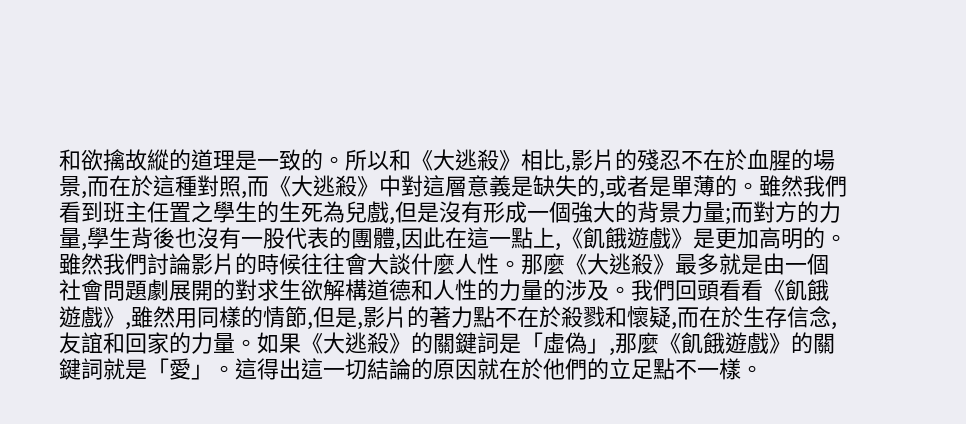和欲擒故縱的道理是一致的。所以和《大逃殺》相比,影片的殘忍不在於血腥的場景,而在於這種對照,而《大逃殺》中對這層意義是缺失的,或者是單薄的。雖然我們看到班主任置之學生的生死為兒戲,但是沒有形成一個強大的背景力量;而對方的力量,學生背後也沒有一股代表的團體,因此在這一點上,《飢餓遊戲》是更加高明的。雖然我們討論影片的時候往往會大談什麼人性。那麼《大逃殺》最多就是由一個社會問題劇展開的對求生欲解構道德和人性的力量的涉及。我們回頭看看《飢餓遊戲》,雖然用同樣的情節,但是,影片的著力點不在於殺戮和懷疑,而在於生存信念,友誼和回家的力量。如果《大逃殺》的關鍵詞是「虛偽」,那麼《飢餓遊戲》的關鍵詞就是「愛」。這得出這一切結論的原因就在於他們的立足點不一樣。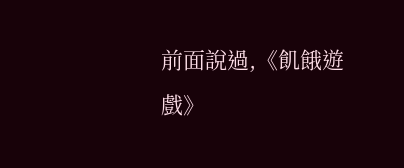前面說過,《飢餓遊戲》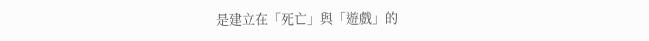是建立在「死亡」與「遊戲」的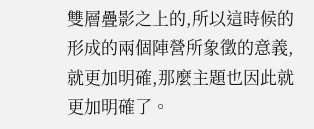雙層疊影之上的,所以這時候的形成的兩個陣營所象徵的意義,就更加明確,那麼主題也因此就更加明確了。